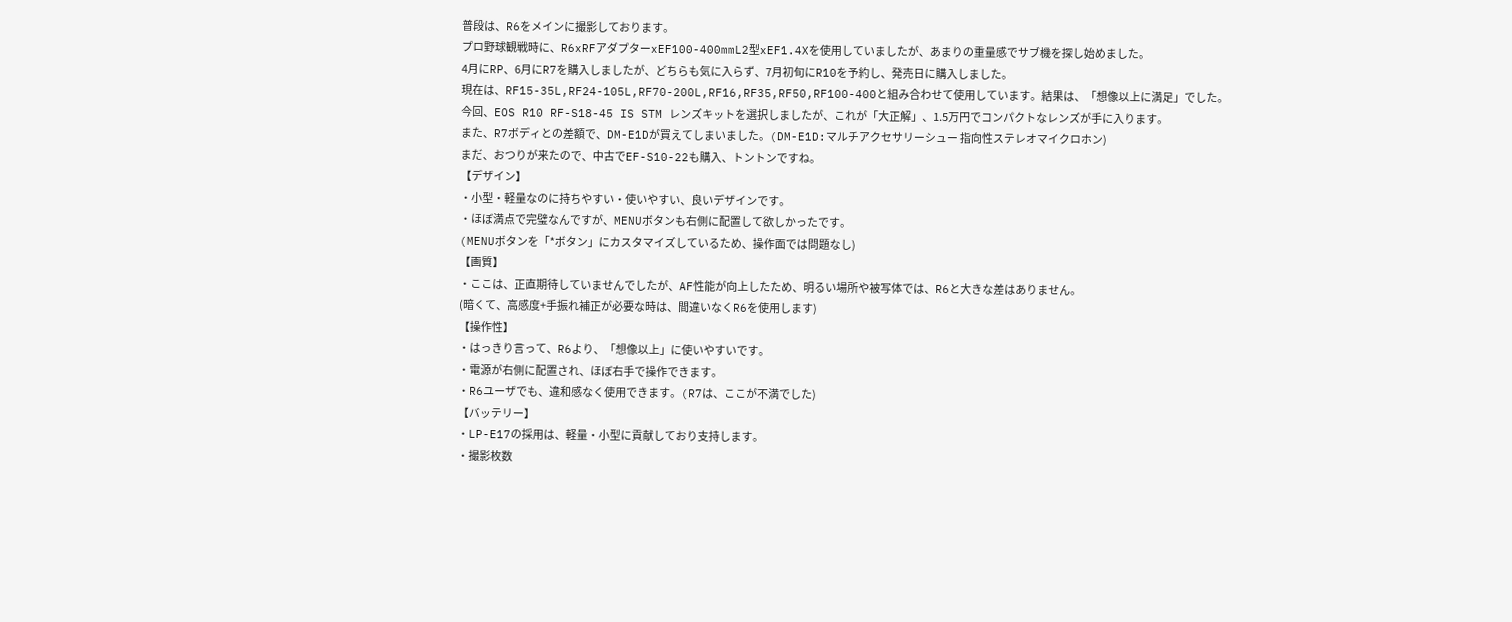普段は、R6をメインに撮影しております。
プロ野球観戦時に、R6xRFアダプターxEF100-400mmL2型xEF1.4Xを使用していましたが、あまりの重量感でサブ機を探し始めました。
4月にRP、6月にR7を購入しましたが、どちらも気に入らず、7月初旬にR10を予約し、発売日に購入しました。
現在は、RF15-35L,RF24-105L,RF70-200L,RF16,RF35,RF50,RF100-400と組み合わせて使用しています。結果は、「想像以上に満足」でした。
今回、EOS R10 RF-S18-45 IS STM レンズキットを選択しましたが、これが「大正解」、1.5万円でコンパクトなレンズが手に入ります。
また、R7ボディとの差額で、DM-E1Dが買えてしまいました。(DM-E1D:マルチアクセサリーシュー 指向性ステレオマイクロホン)
まだ、おつりが来たので、中古でEF-S10-22も購入、トントンですね。
【デザイン】
・小型・軽量なのに持ちやすい・使いやすい、良いデザインです。
・ほぼ満点で完璧なんですが、MENUボタンも右側に配置して欲しかったです。
(MENUボタンを「*ボタン」にカスタマイズしているため、操作面では問題なし)
【画質】
・ここは、正直期待していませんでしたが、AF性能が向上したため、明るい場所や被写体では、R6と大きな差はありません。
(暗くて、高感度+手振れ補正が必要な時は、間違いなくR6を使用します)
【操作性】
・はっきり言って、R6より、「想像以上」に使いやすいです。
・電源が右側に配置され、ほぼ右手で操作できます。
・R6ユーザでも、違和感なく使用できます。(R7は、ここが不満でした)
【バッテリー】
・LP-E17の採用は、軽量・小型に貢献しており支持します。
・撮影枚数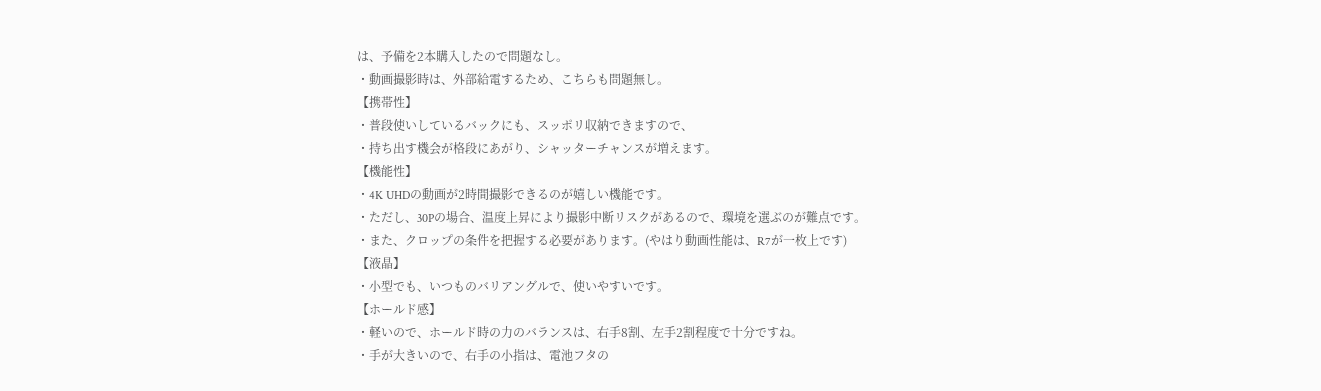は、予備を2本購入したので問題なし。
・動画撮影時は、外部給電するため、こちらも問題無し。
【携帯性】
・普段使いしているバックにも、スッポリ収納できますので、
・持ち出す機会が格段にあがり、シャッターチャンスが増えます。
【機能性】
・4K UHDの動画が2時間撮影できるのが嬉しい機能です。
・ただし、30Pの場合、温度上昇により撮影中断リスクがあるので、環境を選ぶのが難点です。
・また、クロップの条件を把握する必要があります。(やはり動画性能は、R7が一枚上です)
【液晶】
・小型でも、いつものバリアングルで、使いやすいです。
【ホールド感】
・軽いので、ホールド時の力のバランスは、右手8割、左手2割程度で十分ですね。
・手が大きいので、右手の小指は、電池フタの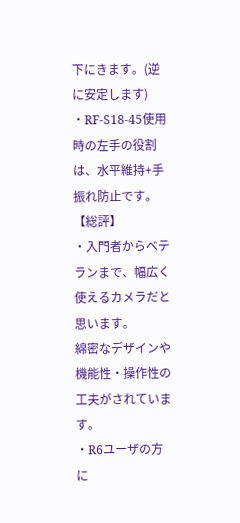下にきます。(逆に安定します)
・RF-S18-45使用時の左手の役割は、水平維持+手振れ防止です。
【総評】
・入門者からベテランまで、幅広く使えるカメラだと思います。
綿密なデザインや機能性・操作性の工夫がされています。
・R6ユーザの方に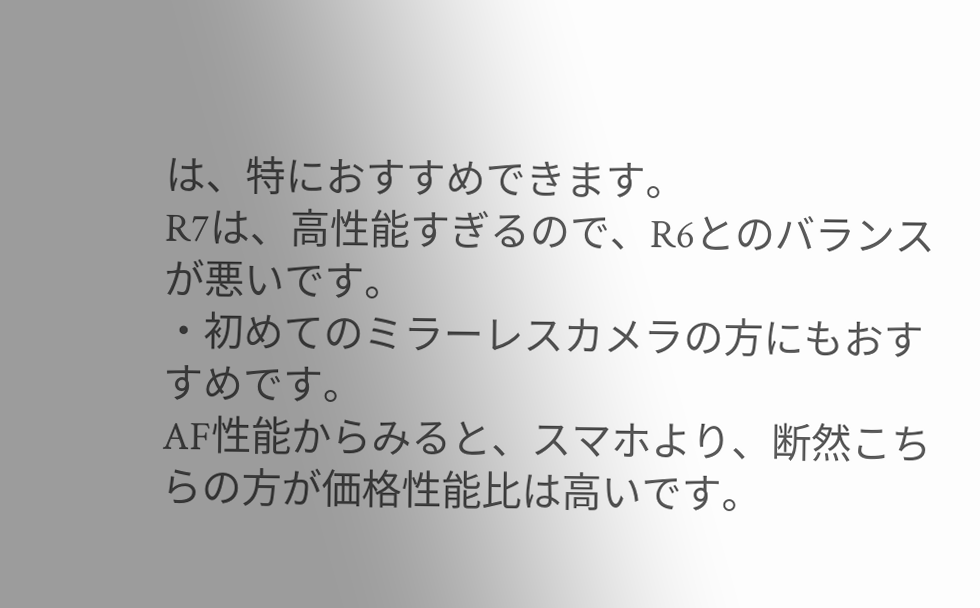は、特におすすめできます。
R7は、高性能すぎるので、R6とのバランスが悪いです。
・初めてのミラーレスカメラの方にもおすすめです。
AF性能からみると、スマホより、断然こちらの方が価格性能比は高いです。